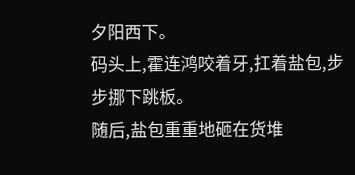夕阳西下。
码头上,霍连鸿咬着牙,扛着盐包,步步挪下跳板。
随后,盐包重重地砸在货堆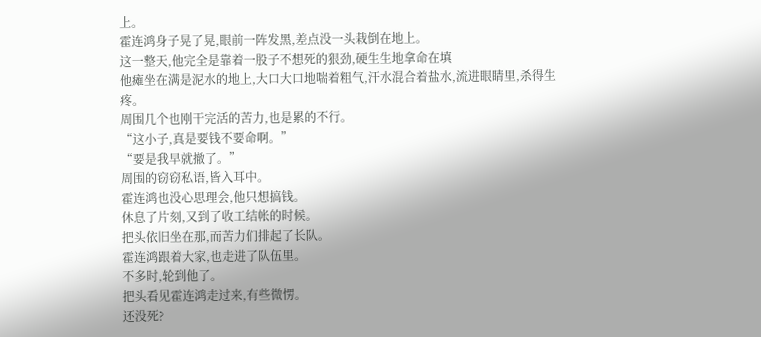上。
霍连鸿身子晃了晃,眼前一阵发黑,差点没一头栽倒在地上。
这一整天,他完全是靠着一股子不想死的狠劲,硬生生地拿命在填
他瘫坐在满是泥水的地上,大口大口地喘着粗气,汗水混合着盐水,流进眼睛里,杀得生疼。
周围几个也刚干完活的苦力,也是累的不行。
“这小子,真是要钱不要命啊。”
“要是我早就撤了。”
周围的窃窃私语,皆入耳中。
霍连鸿也没心思理会,他只想搞钱。
休息了片刻,又到了收工结帐的时候。
把头依旧坐在那,而苦力们排起了长队。
霍连鸿跟着大家,也走进了队伍里。
不多时,轮到他了。
把头看见霍连鸿走过来,有些微愣。
还没死?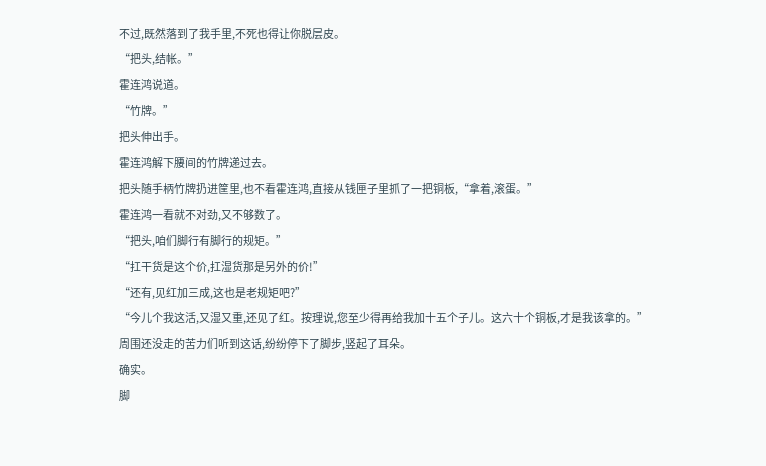不过,既然落到了我手里,不死也得让你脱层皮。
“把头,结帐。”
霍连鸿说道。
“竹牌。”
把头伸出手。
霍连鸿解下腰间的竹牌递过去。
把头随手柄竹牌扔进筐里,也不看霍连鸿,直接从钱匣子里抓了一把铜板,“拿着,滚蛋。”
霍连鸿一看就不对劲,又不够数了。
“把头,咱们脚行有脚行的规矩。”
“扛干货是这个价,扛湿货那是另外的价!”
“还有,见红加三成,这也是老规矩吧?”
“今儿个我这活,又湿又重,还见了红。按理说,您至少得再给我加十五个子儿。这六十个铜板,才是我该拿的。”
周围还没走的苦力们听到这话,纷纷停下了脚步,竖起了耳朵。
确实。
脚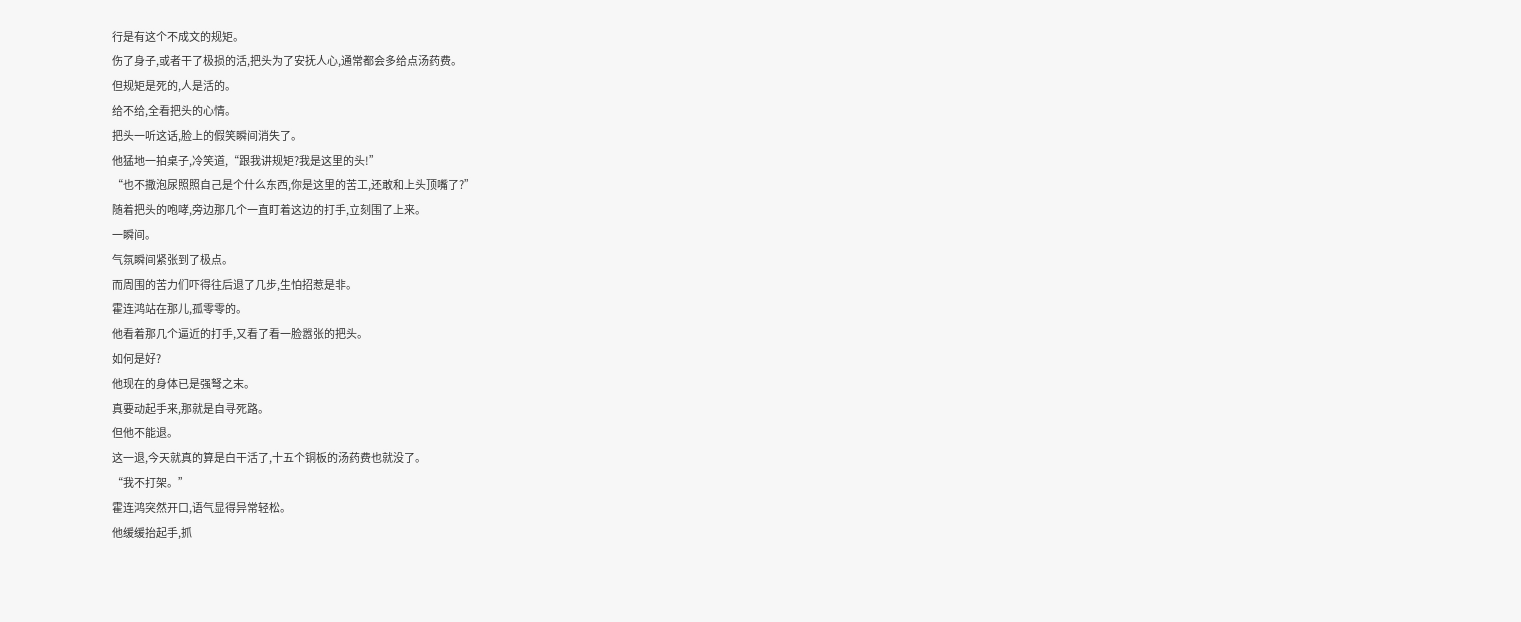行是有这个不成文的规矩。
伤了身子,或者干了极损的活,把头为了安抚人心,通常都会多给点汤药费。
但规矩是死的,人是活的。
给不给,全看把头的心情。
把头一听这话,脸上的假笑瞬间消失了。
他猛地一拍桌子,冷笑道,“跟我讲规矩?我是这里的头!”
“也不撒泡尿照照自己是个什么东西,你是这里的苦工,还敢和上头顶嘴了?”
随着把头的咆哮,旁边那几个一直盯着这边的打手,立刻围了上来。
一瞬间。
气氛瞬间紧张到了极点。
而周围的苦力们吓得往后退了几步,生怕招惹是非。
霍连鸿站在那儿,孤零零的。
他看着那几个逼近的打手,又看了看一脸嚣张的把头。
如何是好?
他现在的身体已是强弩之末。
真要动起手来,那就是自寻死路。
但他不能退。
这一退,今天就真的算是白干活了,十五个铜板的汤药费也就没了。
“我不打架。”
霍连鸿突然开口,语气显得异常轻松。
他缓缓抬起手,抓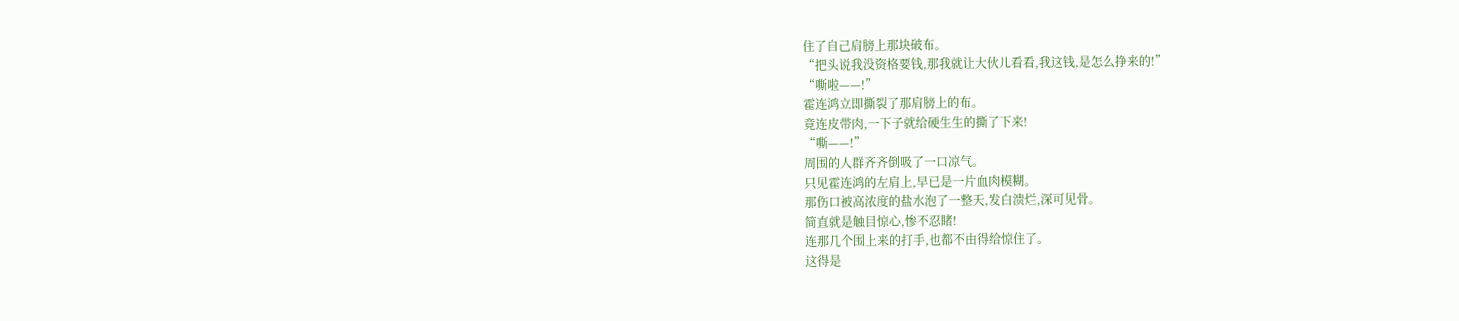住了自己肩膀上那块破布。
“把头说我没资格要钱,那我就让大伙儿看看,我这钱,是怎么挣来的!”
“嘶啦——!”
霍连鸿立即撕裂了那肩膀上的布。
竟连皮带肉,一下子就给硬生生的撕了下来!
“嘶——!”
周围的人群齐齐倒吸了一口凉气。
只见霍连鸿的左肩上,早已是一片血肉模糊。
那伤口被高浓度的盐水泡了一整天,发白溃烂,深可见骨。
简直就是触目惊心,惨不忍睹!
连那几个围上来的打手,也都不由得给惊住了。
这得是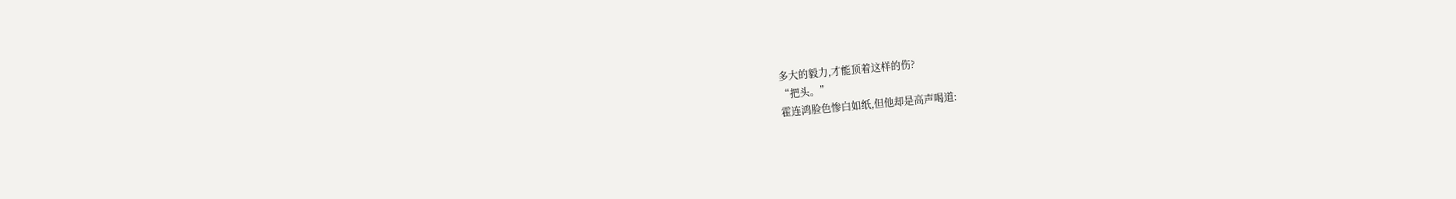多大的毅力,才能顶着这样的伤?
“把头。”
霍连鸿脸色惨白如纸,但他却是高声喝道: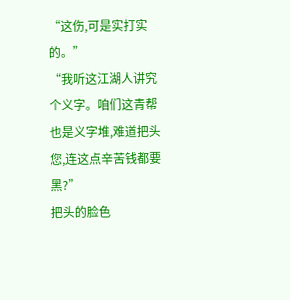“这伤,可是实打实的。”
“我听这江湖人讲究个义字。咱们这青帮也是义字堆,难道把头您,连这点辛苦钱都要黑?”
把头的脸色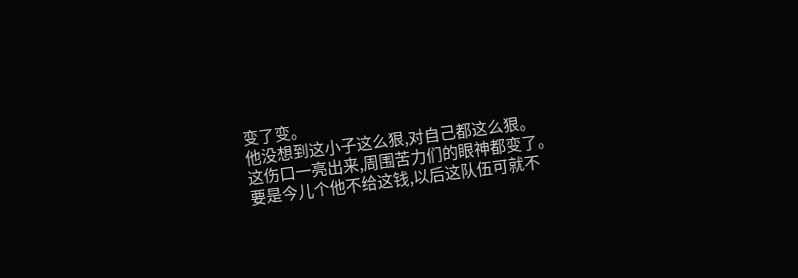变了变。
他没想到这小子这么狠,对自己都这么狠。
这伤口一亮出来,周围苦力们的眼神都变了。
要是今儿个他不给这钱,以后这队伍可就不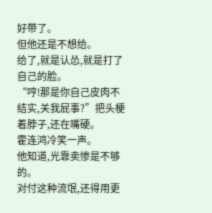好带了。
但他还是不想给。
给了,就是认怂,就是打了自己的脸。
“哼!那是你自己皮肉不结实,关我屁事?”把头梗着脖子,还在嘴硬。
霍连鸿冷笑一声。
他知道,光靠卖惨是不够的。
对付这种流氓,还得用更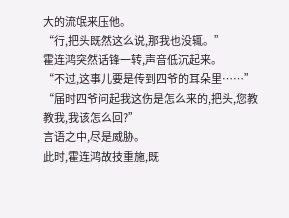大的流氓来压他。
“行,把头既然这么说,那我也没辄。”
霍连鸿突然话锋一转,声音低沉起来。
“不过,这事儿要是传到四爷的耳朵里……”
“届时四爷问起我这伤是怎么来的,把头,您教教我,我该怎么回?”
言语之中,尽是威胁。
此时,霍连鸿故技重施,既